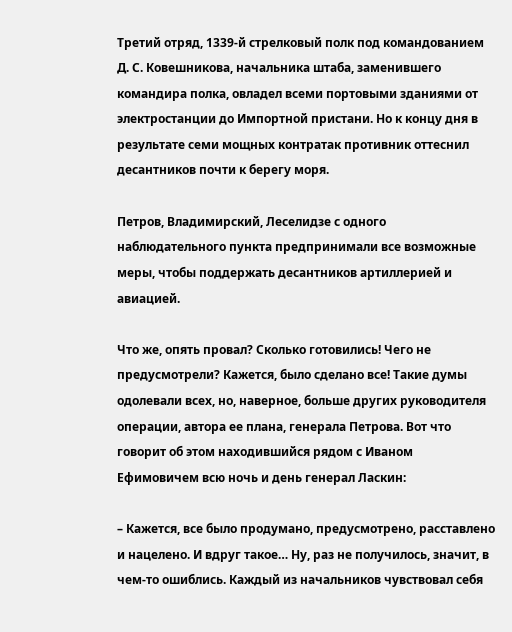Третий отряд, 1339-й стрелковый полк под командованием Д. С. Ковешникова, начальника штаба, заменившего командира полка, овладел всеми портовыми зданиями от электростанции до Импортной пристани. Но к концу дня в результате семи мощных контратак противник оттеснил десантников почти к берегу моря.

Петров, Владимирский, Леселидзе с одного наблюдательного пункта предпринимали все возможные меры, чтобы поддержать десантников артиллерией и авиацией.

Что же, опять провал? Сколько готовились! Чего не предусмотрели? Кажется, было сделано все! Такие думы одолевали всех, но, наверное, больше других руководителя операции, автора ее плана, генерала Петрова. Вот что говорит об этом находившийся рядом с Иваном Ефимовичем всю ночь и день генерал Ласкин:

– Кажется, все было продумано, предусмотрено, расставлено и нацелено. И вдруг такое… Ну, раз не получилось, значит, в чем-то ошиблись. Каждый из начальников чувствовал себя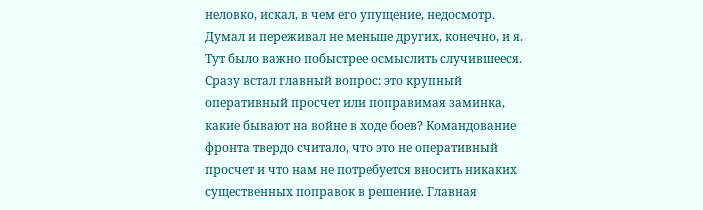неловко, искал, в чем его упущение, недосмотр. Думал и переживал не меньше других, конечно, и я. Тут было важно побыстрее осмыслить случившееся. Сразу встал главный вопрос: это крупный оперативный просчет или поправимая заминка, какие бывают на войне в ходе боев? Командование фронта твердо считало, что это не оперативный просчет и что нам не потребуется вносить никаких существенных поправок в решение. Главная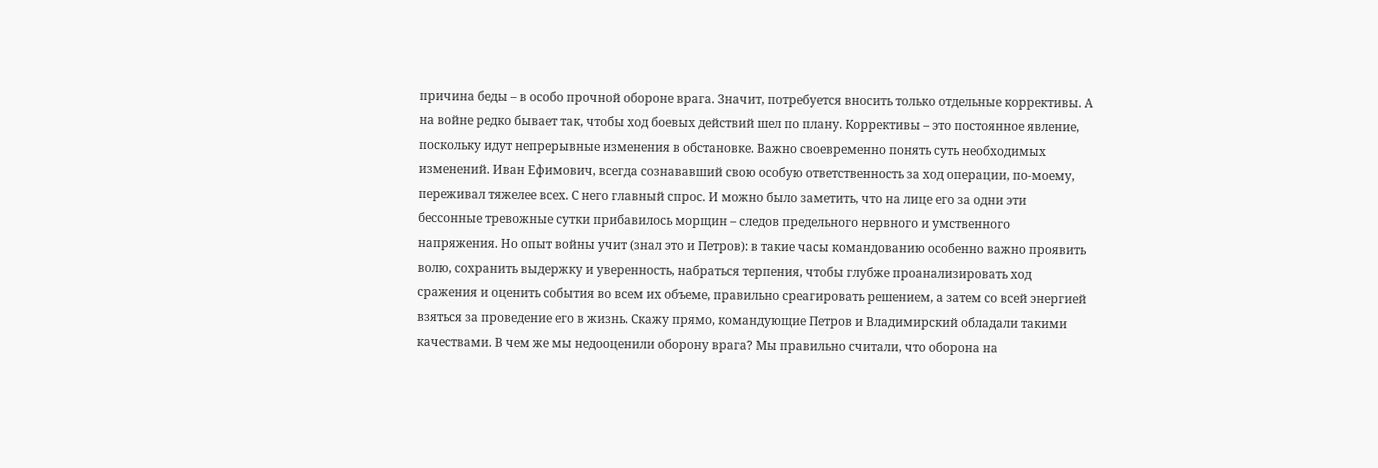причина беды – в особо прочной обороне врага. Значит, потребуется вносить только отдельные коррективы. А на войне редко бывает так, чтобы ход боевых действий шел по плану. Коррективы – это постоянное явление, поскольку идут непрерывные изменения в обстановке. Важно своевременно понять суть необходимых изменений. Иван Ефимович, всегда сознававший свою особую ответственность за ход операции, по-моему, переживал тяжелее всех. С него главный спрос. И можно было заметить, что на лице его за одни эти бессонные тревожные сутки прибавилось морщин – следов предельного нервного и умственного напряжения. Но опыт войны учит (знал это и Петров): в такие часы командованию особенно важно проявить волю, сохранить выдержку и уверенность, набраться терпения, чтобы глубже проанализировать ход сражения и оценить события во всем их объеме, правильно среагировать решением, а затем со всей энергией взяться за проведение его в жизнь. Скажу прямо, командующие Петров и Владимирский обладали такими качествами. В чем же мы недооценили оборону врага? Мы правильно считали, что оборона на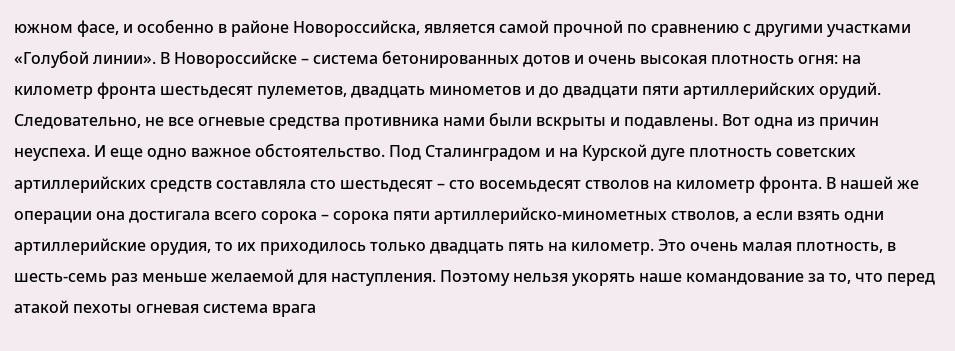южном фасе, и особенно в районе Новороссийска, является самой прочной по сравнению с другими участками «Голубой линии». В Новороссийске – система бетонированных дотов и очень высокая плотность огня: на километр фронта шестьдесят пулеметов, двадцать минометов и до двадцати пяти артиллерийских орудий. Следовательно, не все огневые средства противника нами были вскрыты и подавлены. Вот одна из причин неуспеха. И еще одно важное обстоятельство. Под Сталинградом и на Курской дуге плотность советских артиллерийских средств составляла сто шестьдесят – сто восемьдесят стволов на километр фронта. В нашей же операции она достигала всего сорока – сорока пяти артиллерийско-минометных стволов, а если взять одни артиллерийские орудия, то их приходилось только двадцать пять на километр. Это очень малая плотность, в шесть-семь раз меньше желаемой для наступления. Поэтому нельзя укорять наше командование за то, что перед атакой пехоты огневая система врага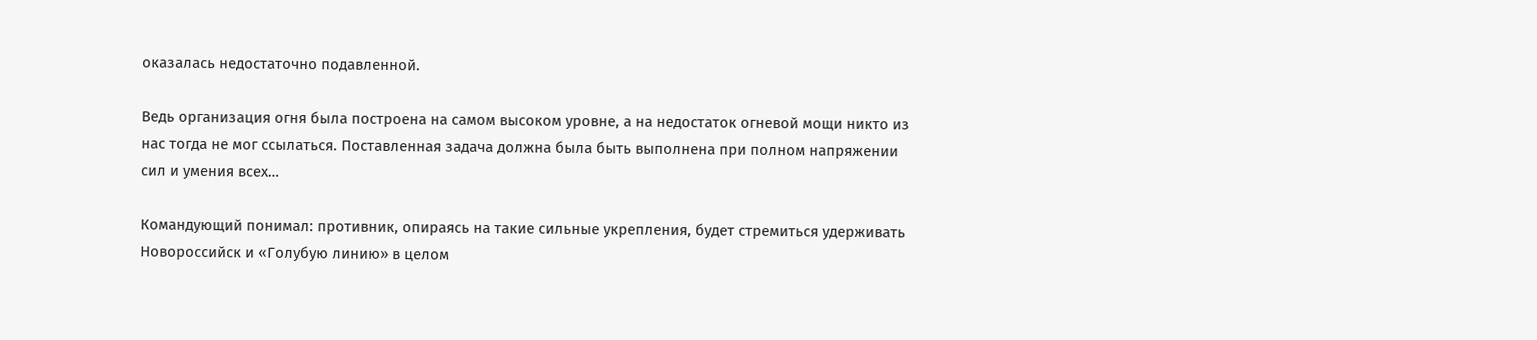оказалась недостаточно подавленной.

Ведь организация огня была построена на самом высоком уровне, а на недостаток огневой мощи никто из нас тогда не мог ссылаться. Поставленная задача должна была быть выполнена при полном напряжении сил и умения всех…

Командующий понимал: противник, опираясь на такие сильные укрепления, будет стремиться удерживать Новороссийск и «Голубую линию» в целом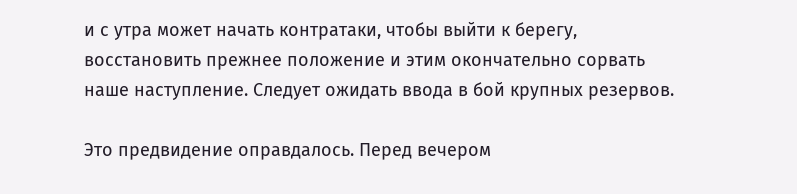и с утра может начать контратаки, чтобы выйти к берегу, восстановить прежнее положение и этим окончательно сорвать наше наступление. Следует ожидать ввода в бой крупных резервов.

Это предвидение оправдалось. Перед вечером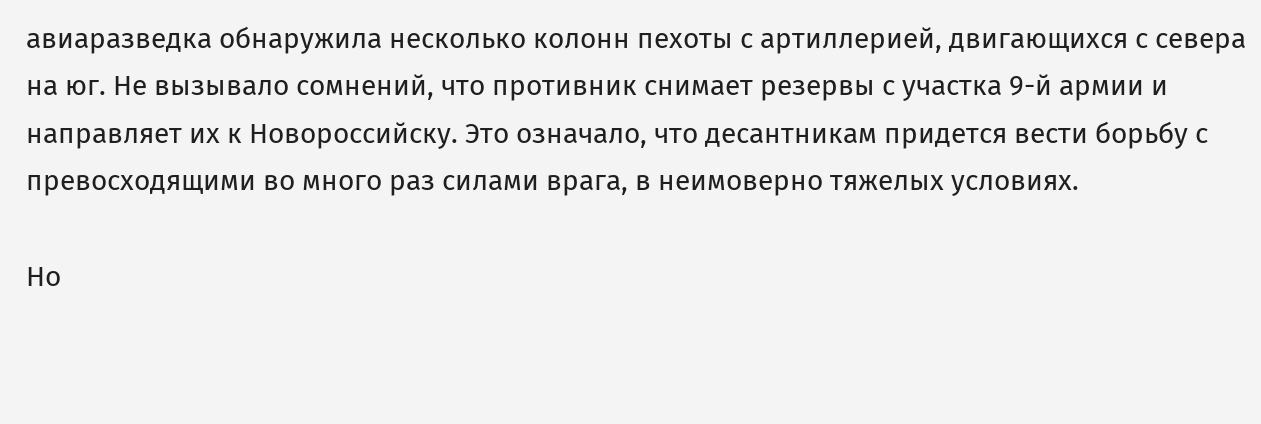авиаразведка обнаружила несколько колонн пехоты с артиллерией, двигающихся с севера на юг. Не вызывало сомнений, что противник снимает резервы с участка 9-й армии и направляет их к Новороссийску. Это означало, что десантникам придется вести борьбу с превосходящими во много раз силами врага, в неимоверно тяжелых условиях.

Но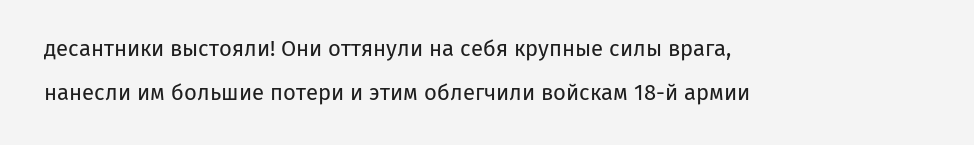десантники выстояли! Они оттянули на себя крупные силы врага, нанесли им большие потери и этим облегчили войскам 18-й армии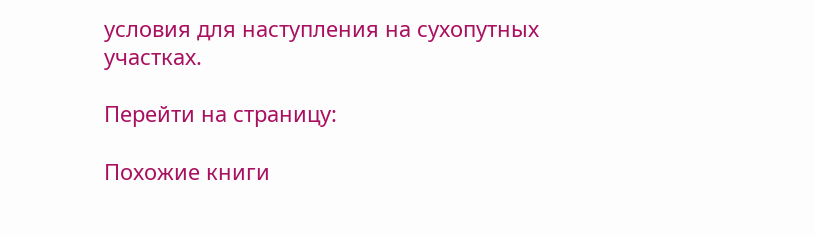условия для наступления на сухопутных участках.

Перейти на страницу:

Похожие книги